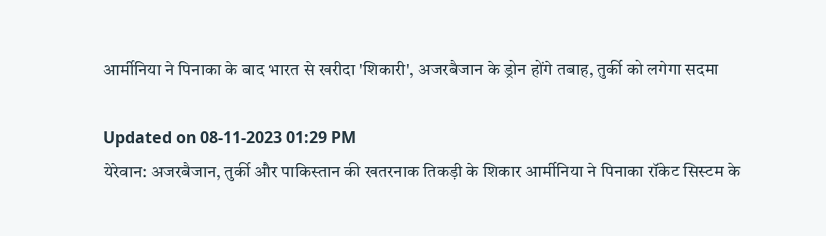आर्मीनिया ने पिनाका के बाद भारत से खरीदा 'शिकारी', अजरबैजान के ड्रोन होंगे तबाह, तुर्की को लगेगा सदमा

Updated on 08-11-2023 01:29 PM
येरेवान: अजरबैजान, तुर्की और पाकिस्‍तान की खतरनाक तिकड़ी के शिकार आर्मीनिया ने पिनाका रॉकेट सिस्‍टम के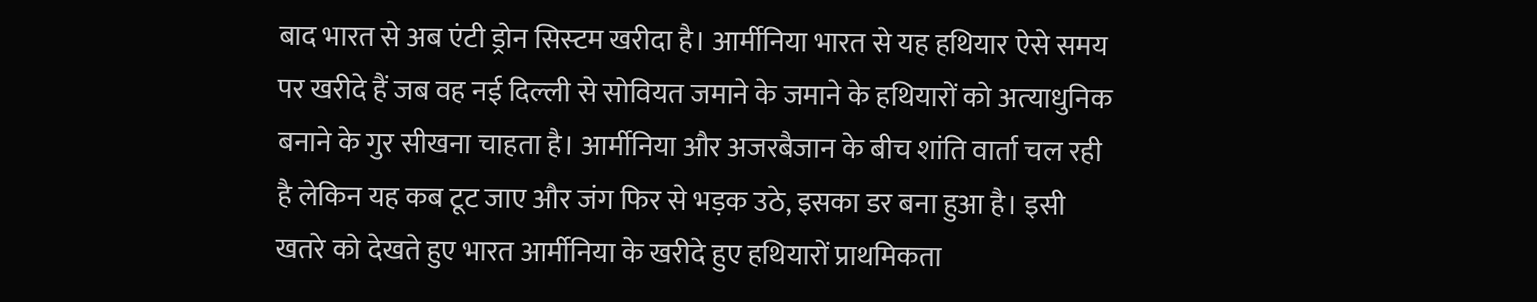बाद भारत से अब एंटी ड्रोन सिस्‍टम खरीदा है। आर्मीनिया भारत से यह हथियार ऐसे समय पर खरीदे हैं जब वह नई दिल्‍ली से सोव‍ियत जमाने के जमाने के हथियारों को अत्‍याधुनिक बनाने के गुर सीखना चाहता है। आर्मीनिया और अजरबैजान के बीच शांति वार्ता चल रही है लेकिन यह कब टूट जाए और जंग फिर से भड़क उठे, इसका डर बना हुआ है। इसी खतरे को देखते हुए भारत आर्मीनिया के खरीदे हुए हथियारों प्राथमिकता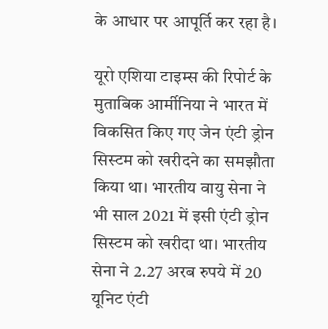के आधार पर आपूर्ति कर रहा है।

यूरो एशिया टाइम्‍स की रिपोर्ट के मुताबिक आर्मीनिया ने भारत में व‍िकसित किए गए जेन एंटी ड्रोन सिस्‍टम को खरीदने का समझौता किया था। भारतीय वायु सेना ने भी साल 2021 में इसी एंटी ड्रोन सिस्‍टम को खरीदा था। भारतीय सेना ने 2.27 अरब रुपये में 20 यूनिट एंटी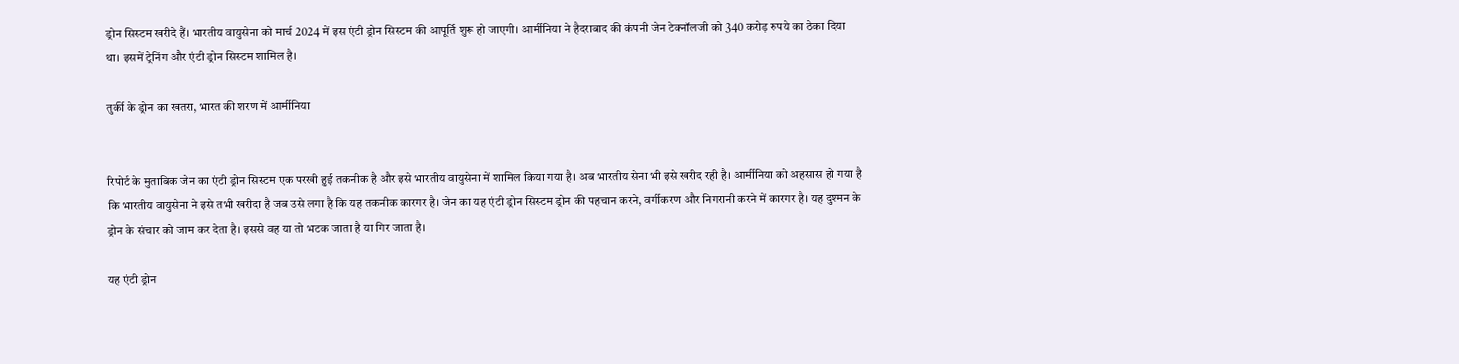ड्रोन सिस्‍टम खरीदे हैं। भारतीय वायुसेना को मार्च 2024 में इस एंटी ड्रोन सिस्‍टम की आपूर्ति शुरू हो जाएगी। आर्मीनिया ने हैदराबाद की कंपनी जेन टेक्‍नॉलजी को 340 करोड़ रुपये का ठेका दिया था। इसमें ट्रेनिंग और एंटी ड्रोन सिस्‍टम शामिल है।

तुर्की के ड्रोन का खतरा, भारत की शरण में आर्मीनिया


रिपोर्ट के मुताबिक जेन का एंटी ड्रोन सिस्‍टम एक परखी हुई तकनीक है और इसे भारतीय वायुसेना में शामिल किया गया है। अब भारतीय सेना भी इसे खरीद रही है। आर्मीनिया को अहसास हो गया है कि भारतीय वायुसेना ने इसे तभी खरीदा है जब उसे लगा है कि यह तकनीक कारगर है। जेन का यह एंटी ड्रोन सिस्‍टम ड्रोन की पहचान करने, वर्गीकरण और निगरानी करने में कारगर है। यह दुश्‍मन के ड्रोन के संचार को जाम कर देता है। इससे वह या तो भटक जाता है या गिर जाता है।

यह एंटी ड्रोन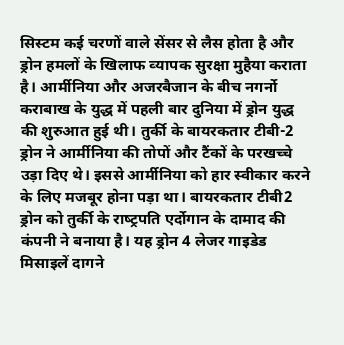सिस्‍टम कई चरणों वाले सेंसर से लैस होता है और ड्रोन हमलों के खिलाफ व्‍यापक सुरक्षा मुहैया कराता है। आर्मीनिया और अजरबैजान के बीच नगर्नो कराबाख के युद्ध में पहली बार दुनिया में ड्रोन युद्ध की शुरुआत हुई थी। तुर्की के बायरकतार टीबी-2 ड्रोन ने आर्मीनिया की तोपों और टैंकों के परखच्‍चे उड़ा दिए थे। इससे आर्मीनिया को हार स्‍वीकार करने के लिए मजबूर होना पड़ा था। बायरकतार टीबी2 ड्रोन को तुर्की के राष्‍ट्रपति एर्दोगान के दामाद की कंपनी ने बनाया है। यह ड्रोन 4 लेजर गाइडेड मिसाइलें दागने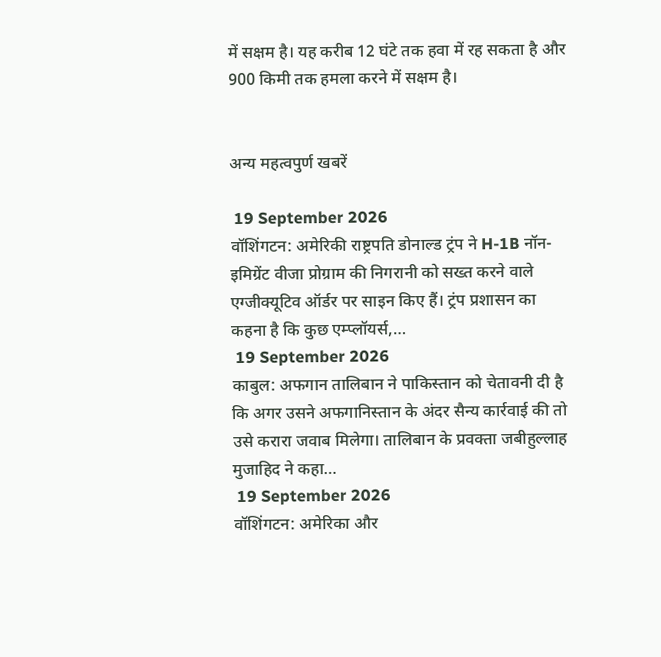में सक्षम है। यह करीब 12 घंटे तक हवा में रह सकता है और 900 किमी तक हमला करने में सक्षम है।


अन्य महत्वपुर्ण खबरें

 19 September 2026
वॉशिंगटन: अमेरिकी राष्ट्रपति डोनाल्ड ट्रंप ने H-1B नॉन-इमिग्रेंट वीजा प्रोग्राम की निगरानी को सख्त करने वाले एग्जीक्यूटिव ऑर्डर पर साइन किए हैं। ट्रंप प्रशासन का कहना है कि कुछ एम्प्लॉयर्स,…
 19 September 2026
काबुल: अफगान तालिबान ने पाकिस्तान को चेतावनी दी है कि अगर उसने अफगानिस्तान के अंदर सैन्य कार्रवाई की तो उसे करारा जवाब मिलेगा। तालिबान के प्रवक्ता जबीहुल्लाह मुजाहिद ने कहा…
 19 September 2026
वॉशिंगटन: अमेरिका और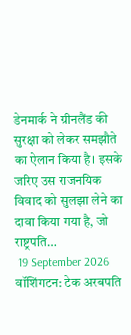डेनमार्क ने ग्रीनलैंड की सुरक्षा को लेकर समझौते का ऐलान किया है। इसके जरिए उस राजनयिक विवाद को सुलझा लेने का दावा किया गया है, जो राष्ट्रपति…
 19 September 2026
वॉशिंगटन: टेक अरबपति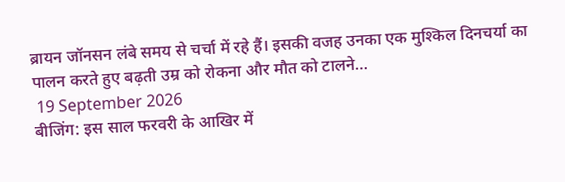ब्रायन जॉनसन लंबे समय से चर्चा में रहे हैं। इसकी वजह उनका एक मुश्किल दिनचर्या का पालन करते हुए बढ़ती उम्र को रोकना और मौत को टालने…
 19 September 2026
बीजिंग: इस साल फरवरी के आखिर में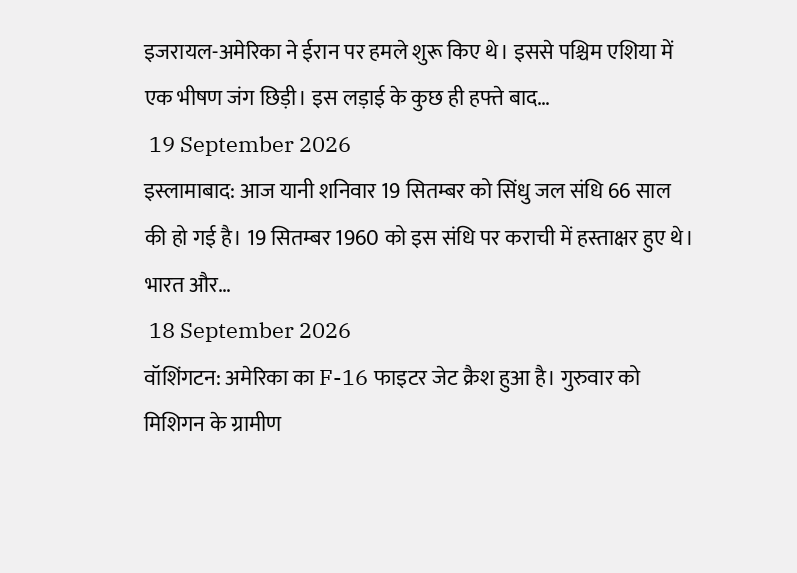इजरायल-अमेरिका ने ईरान पर हमले शुरू किए थे। इससे पश्चिम एशिया में एक भीषण जंग छिड़ी। इस लड़ाई के कुछ ही हफ्ते बाद…
 19 September 2026
इस्लामाबाद: आज यानी शनिवार 19 सितम्बर को सिंधु जल संधि 66 साल की हो गई है। 19 सितम्बर 1960 को इस संधि पर कराची में हस्ताक्षर हुए थे। भारत और…
 18 September 2026
वॉशिंगटन: अमेरिका का F-16 फाइटर जेट क्रैश हुआ है। गुरुवार को मिशिगन के ग्रामीण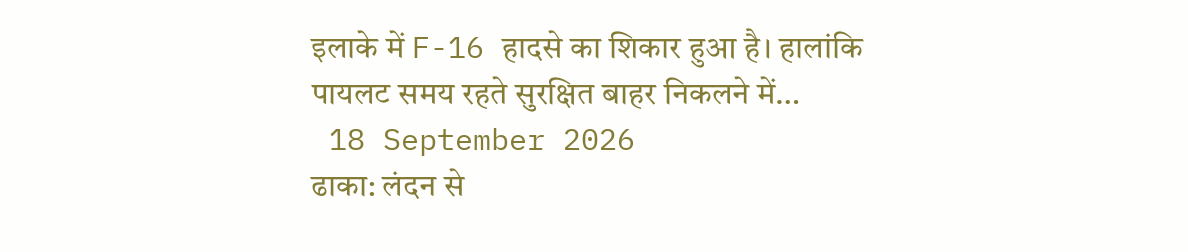इलाके में F-16 हादसे का शिकार हुआ है। हालांकि पायलट समय रहते सुरक्षित बाहर निकलने में…
 18 September 2026
ढाका: लंदन से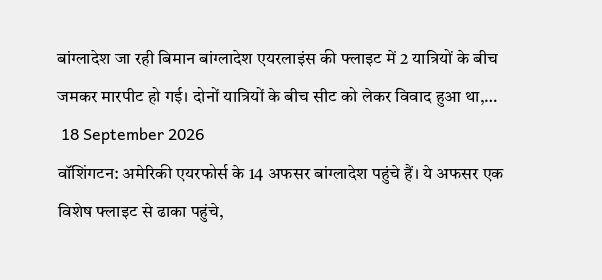बांग्लादेश जा रही बिमान बांग्लादेश एयरलाइंस की फ्लाइट में 2 यात्रियों के बीच जमकर मारपीट हो गई। दोनों यात्रियों के बीच सीट को लेकर विवाद हुआ था,…
 18 September 2026
वॉशिंगटन: अमेरिकी एयरफोर्स के 14 अफसर बांग्लादेश पहुंचे हैं। ये अफसर एक विशेष फ्लाइट से ढाका पहुंचे,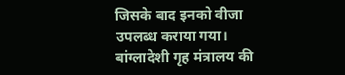जिसके बाद इनको वीजा उपलब्ध कराया गया। बांग्लादेशी गृह मंत्रालय की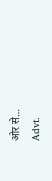ओर से…
Advt.